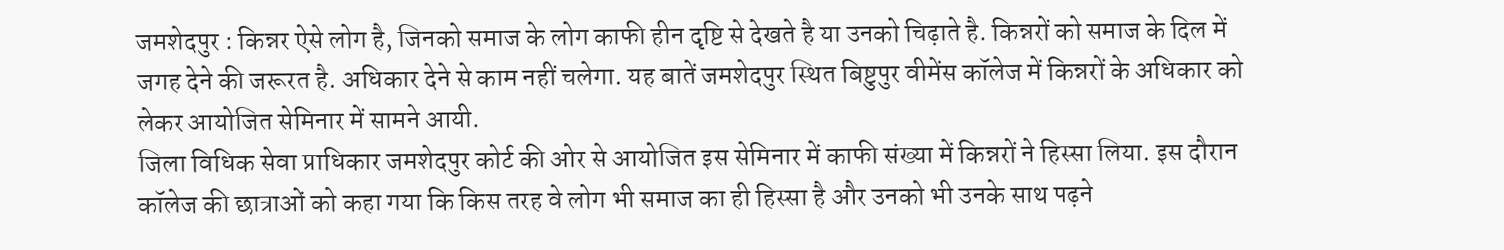जमशेदपुर : किन्नर ऐसे लोग है, जिनको समाज के लोग काफी हीन दृष्टि से देखते है या उनको चिढ़ाते है. किन्नरों को समाज के दिल में जगह देने की जरूरत है. अधिकार देने से काम नहीं चलेगा. यह बातें जमशेदपुर स्थित बिष्टुपुर वीमेंस कॉलेज में किन्नरों के अधिकार को लेकर आयोजित सेमिनार में सामने आयी.
जिला विधिक सेवा प्राधिकार जमशेदपुर कोर्ट की ओर से आयोजित इस सेमिनार में काफी संख्या में किन्नरों ने हिस्सा लिया. इस दौरान कॉलेज की छात्राओं को कहा गया कि किस तरह वे लोग भी समाज का ही हिस्सा है और उनको भी उनके साथ पढ़ने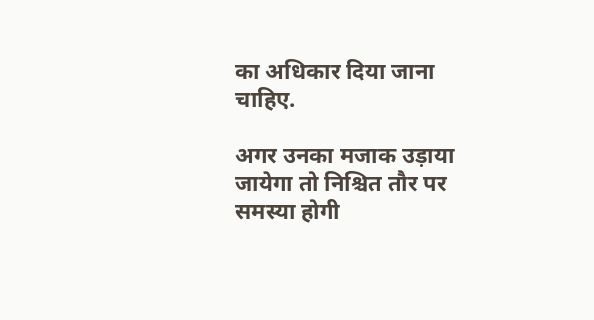का अधिकार दिया जाना चाहिए.

अगर उनका मजाक उड़ाया जायेगा तो निश्चित तौर पर समस्या होगी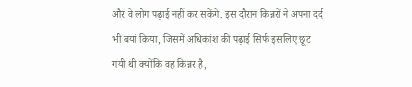और वे लोग पढ़ाई नहीं कर सकेंगे. इस दौरान किन्नरों ने अपना दर्द भी बयां किया, जिसमें अधिकांश की पढ़ाई सिर्फ इसलिए छूट गयी थी क्योंकि वह किन्नर है,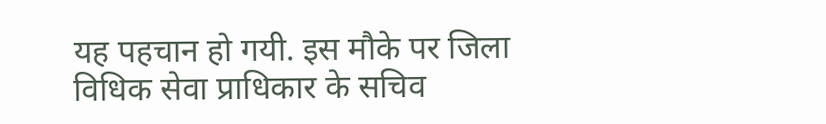यह पहचान हो गयी. इस मौके पर जिला विधिक सेवा प्राधिकार के सचिव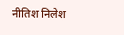नीतिश निलेश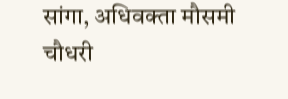सांगा, अधिवक्ता मौसमी चौधरी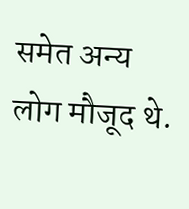समेत अन्य लोग मौजूद थे.